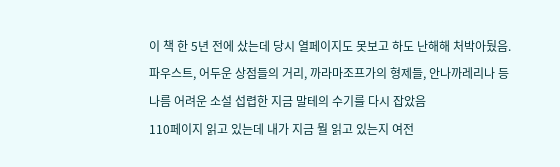이 책 한 5년 전에 샀는데 당시 열페이지도 못보고 하도 난해해 처박아뒀음.
파우스트, 어두운 상점들의 거리, 까라마조프가의 형제들, 안나까레리나 등 나름 어려운 소설 섭렵한 지금 말테의 수기를 다시 잡았음
110페이지 읽고 있는데 내가 지금 뭘 읽고 있는지 여전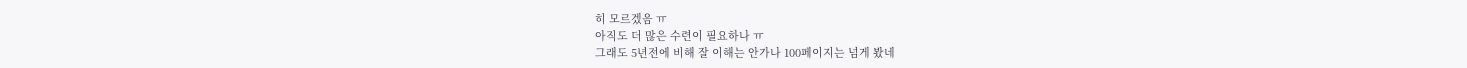히 모르겠음 ㅠ
아직도 더 많은 수련이 필요하나 ㅠ
그래도 5년전에 비해 잘 이해는 안가나 100페이지는 넘게 봤네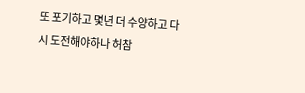또 포기하고 몇년 더 수양하고 다시 도전해야하나 허참